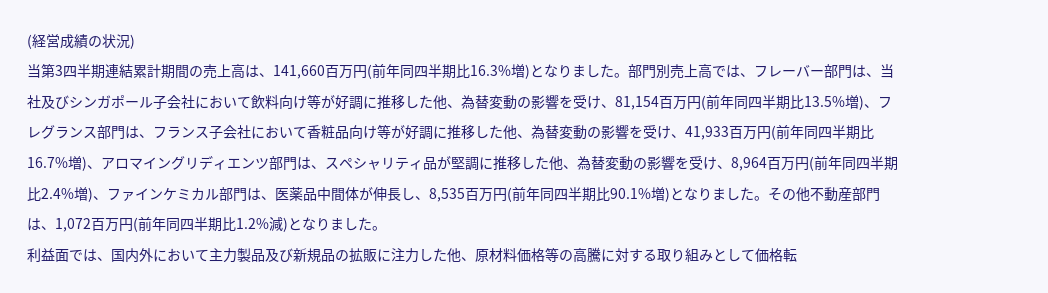(経営成績の状況)
当第3四半期連結累計期間の売上高は、141,660百万円(前年同四半期比16.3%増)となりました。部門別売上高では、フレーバー部門は、当社及びシンガポール子会社において飲料向け等が好調に推移した他、為替変動の影響を受け、81,154百万円(前年同四半期比13.5%増)、フレグランス部門は、フランス子会社において香粧品向け等が好調に推移した他、為替変動の影響を受け、41,933百万円(前年同四半期比16.7%増)、アロマイングリディエンツ部門は、スペシャリティ品が堅調に推移した他、為替変動の影響を受け、8,964百万円(前年同四半期比2.4%増)、ファインケミカル部門は、医薬品中間体が伸長し、8,535百万円(前年同四半期比90.1%増)となりました。その他不動産部門は、1,072百万円(前年同四半期比1.2%減)となりました。
利益面では、国内外において主力製品及び新規品の拡販に注力した他、原材料価格等の高騰に対する取り組みとして価格転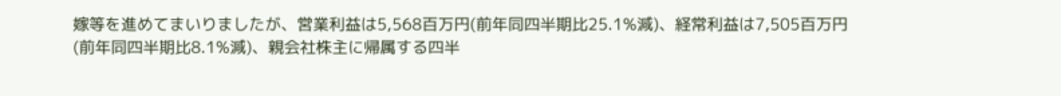嫁等を進めてまいりましたが、営業利益は5,568百万円(前年同四半期比25.1%減)、経常利益は7,505百万円(前年同四半期比8.1%減)、親会社株主に帰属する四半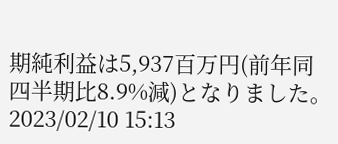期純利益は5,937百万円(前年同四半期比8.9%減)となりました。
2023/02/10 15:13